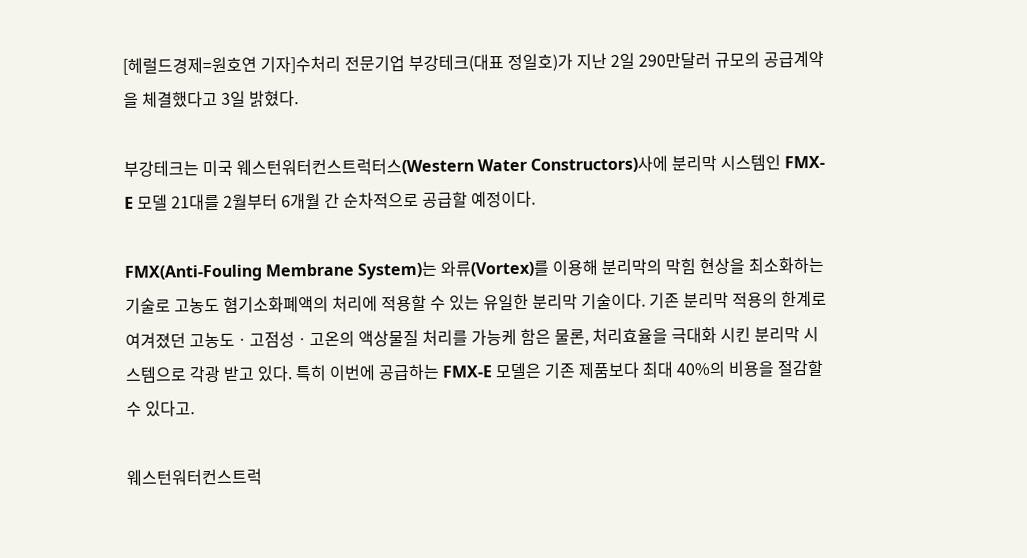[헤럴드경제=원호연 기자]수처리 전문기업 부강테크(대표 정일호)가 지난 2일 290만달러 규모의 공급계약을 체결했다고 3일 밝혔다.

부강테크는 미국 웨스턴워터컨스트럭터스(Western Water Constructors)사에 분리막 시스템인 FMX-E 모델 21대를 2월부터 6개월 간 순차적으로 공급할 예정이다.

FMX(Anti-Fouling Membrane System)는 와류(Vortex)를 이용해 분리막의 막힘 현상을 최소화하는 기술로 고농도 혐기소화폐액의 처리에 적용할 수 있는 유일한 분리막 기술이다. 기존 분리막 적용의 한계로 여겨졌던 고농도ㆍ고점성ㆍ고온의 액상물질 처리를 가능케 함은 물론, 처리효율을 극대화 시킨 분리막 시스템으로 각광 받고 있다. 특히 이번에 공급하는 FMX-E 모델은 기존 제품보다 최대 40%의 비용을 절감할 수 있다고.

웨스턴워터컨스트럭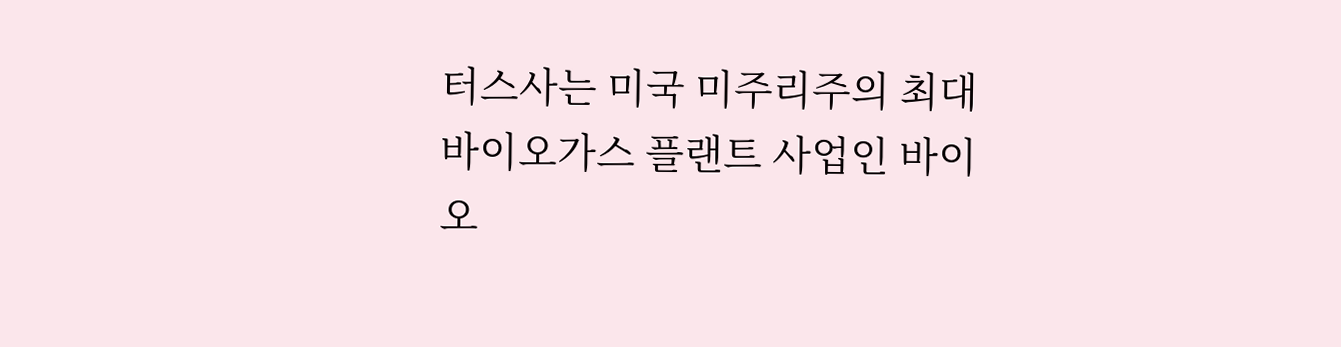터스사는 미국 미주리주의 최대 바이오가스 플랜트 사업인 바이오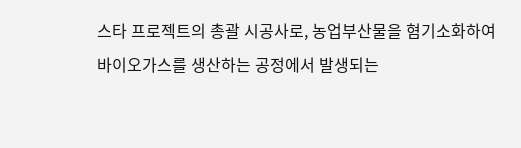스타 프로젝트의 총괄 시공사로, 농업부산물을 혐기소화하여 바이오가스를 생산하는 공정에서 발생되는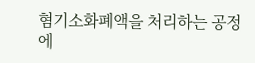혐기소화폐액을 처리하는 공정에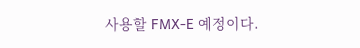사용할 FMX-E 예정이다.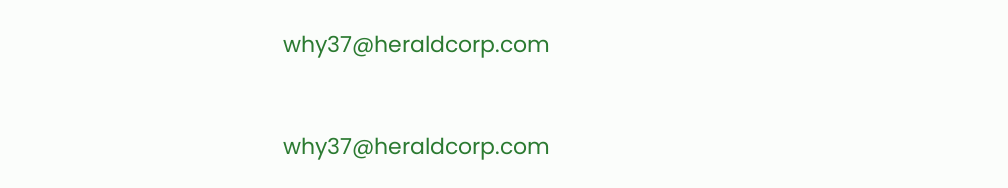why37@heraldcorp.com


why37@heraldcorp.com